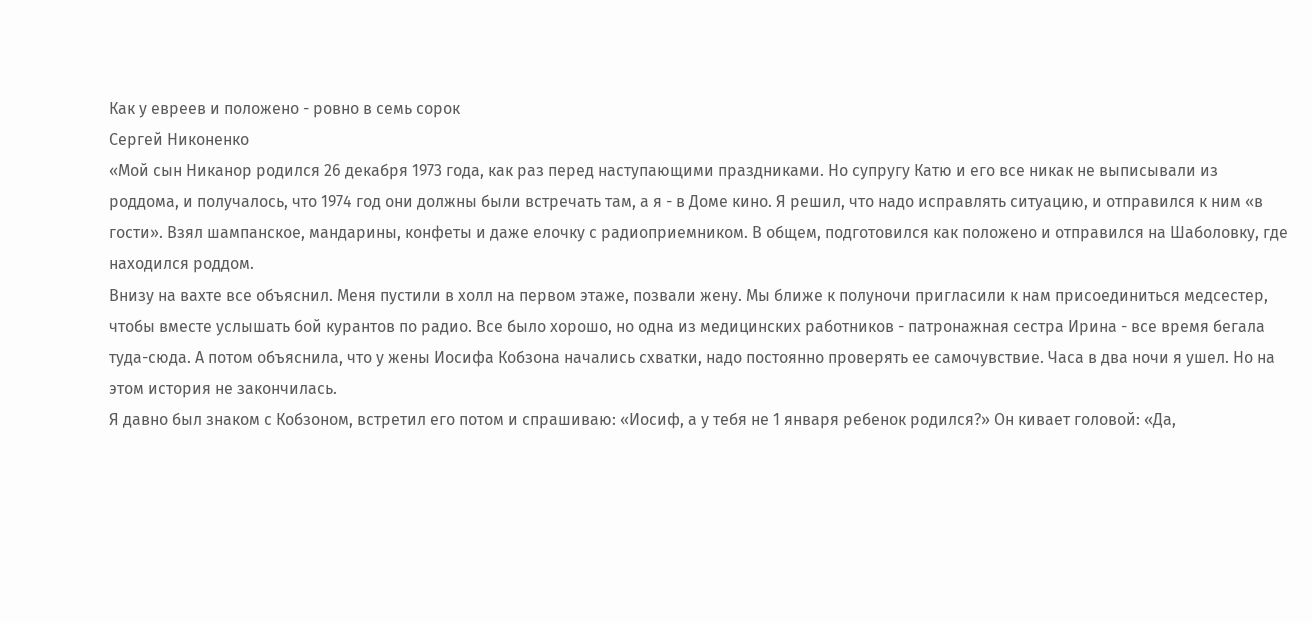Как у евреев и положено - ровно в семь сорок
Сергей Никоненко
«Мой сын Никанор родился 26 декабря 1973 года, как раз перед наступающими праздниками. Но супругу Катю и его все никак не выписывали из роддома, и получалось, что 1974 год они должны были встречать там, а я - в Доме кино. Я решил, что надо исправлять ситуацию, и отправился к ним «в гости». Взял шампанское, мандарины, конфеты и даже елочку с радиоприемником. В общем, подготовился как положено и отправился на Шаболовку, где находился роддом.
Внизу на вахте все объяснил. Меня пустили в холл на первом этаже, позвали жену. Мы ближе к полуночи пригласили к нам присоединиться медсестер, чтобы вместе услышать бой курантов по радио. Все было хорошо, но одна из медицинских работников - патронажная сестра Ирина - все время бегала туда-сюда. А потом объяснила, что у жены Иосифа Кобзона начались схватки, надо постоянно проверять ее самочувствие. Часа в два ночи я ушел. Но на этом история не закончилась.
Я давно был знаком с Кобзоном, встретил его потом и спрашиваю: «Иосиф, а у тебя не 1 января ребенок родился?» Он кивает головой: «Да,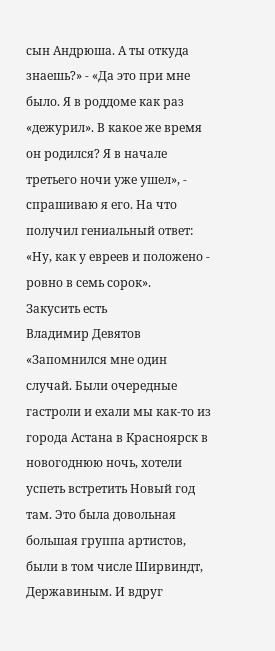сын Андрюша. А ты откуда знаешь?» - «Да это при мне было. Я в роддоме как раз «дежурил». В какое же время он родился? Я в начале третьего ночи уже ушел», - спрашиваю я его. На что получил гениальный ответ: «Ну, как у евреев и положено - ровно в семь сорок».
Закусить есть
Владимир Девятов
«Запомнился мне один случай. Были очередные гастроли и ехали мы как-то из города Астана в Красноярск в новогоднюю ночь, хотели успеть встретить Новый год там. Это была довольная большая группа артистов, были в том числе Ширвиндт, Державиным. И вдруг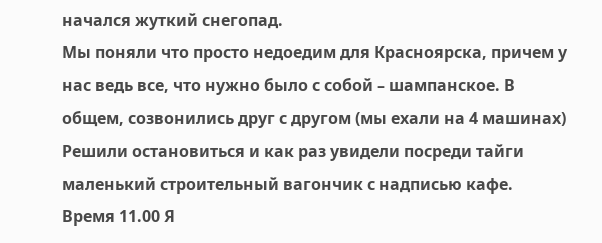начался жуткий снегопад.
Мы поняли что просто недоедим для Красноярска, причем у нас ведь все, что нужно было с собой – шампанское. В общем, созвонились друг с другом (мы ехали на 4 машинах) Решили остановиться и как раз увидели посреди тайги маленький строительный вагончик с надписью кафе.
Время 11.00 Я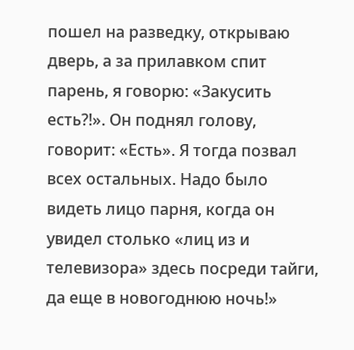пошел на разведку, открываю дверь, а за прилавком спит парень, я говорю: «Закусить есть?!». Он поднял голову, говорит: «Есть». Я тогда позвал всех остальных. Надо было видеть лицо парня, когда он увидел столько «лиц из и телевизора» здесь посреди тайги, да еще в новогоднюю ночь!»